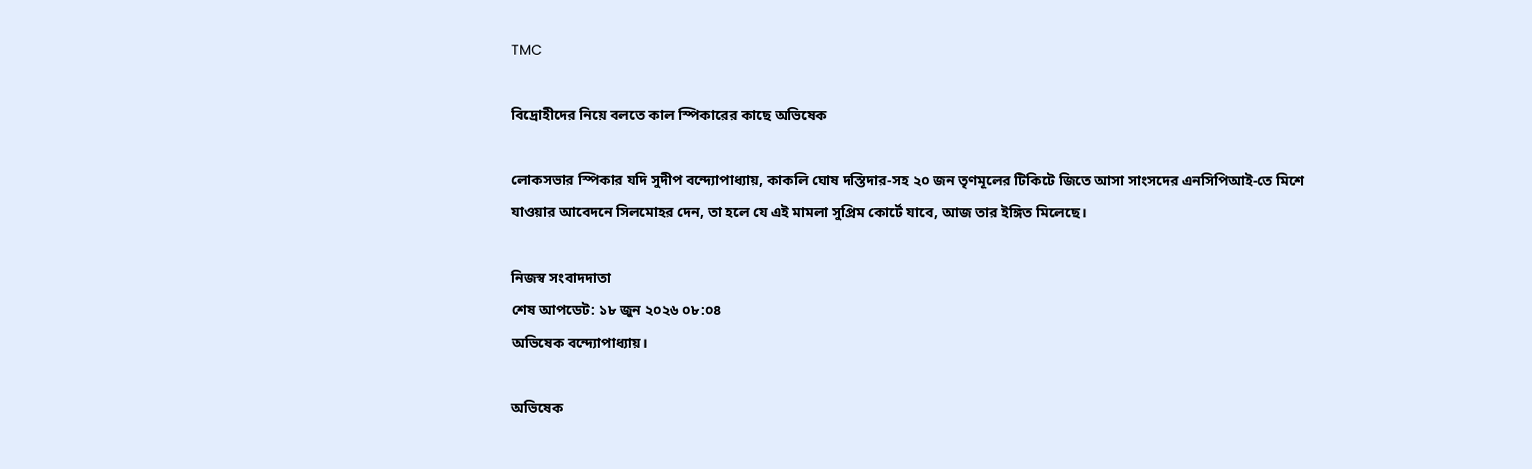TMC

বিদ্রোহীদের নিয়ে বলতে কাল স্পিকারের কাছে অভিষেক

লোকসভার স্পিকার যদি সুদীপ বন্দ্যোপাধ্যায়, কাকলি ঘোষ দস্তিদার-সহ ২০ জন তৃণমূলের টিকিটে জিতে আসা সাংসদের এনসিপিআই-তে মিশে যাওয়ার আবেদনে সিলমোহর দেন, তা হলে যে এই মামলা সুপ্রিম কোর্টে যাবে, আজ তার ইঙ্গিত মিলেছে।

নিজস্ব সংবাদদাতা
শেষ আপডেট: ১৮ জুন ২০২৬ ০৮:০৪
অভিষেক বন্দ্যোপাধ্যায়।

অভিষেক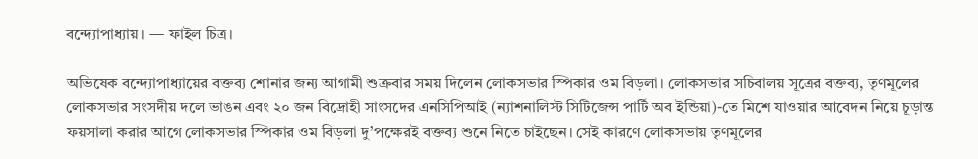বন্দ্যোপাধ্যায়। — ফাইল চিত্র।

অভিষেক বন্দ্যোপাধ্যায়ের বক্তব্য শোনার জন্য আগামী শুক্রবার সময় দিলেন লোকসভার স্পিকার ওম বিড়লা। লোকসভার সচিবালয় সূত্রের বক্তব্য, তৃণমূলের লোকসভার সংসদীয় দলে ভাঙন এবং ২০ জন বিদ্রোহী সাংসদের এনসিপিআই (ন্যাশনালিস্ট সিটিজেন্স পার্টি অব ইন্ডিয়া)-তে মিশে যাওয়ার আবেদন নিয়ে চূড়ান্ত ফয়সালা করার আগে লোকসভার স্পিকার ওম বিড়লা দু’পক্ষেরই বক্তব্য শুনে নিতে চাইছেন। সেই কারণে লোকসভায় তৃণমূলের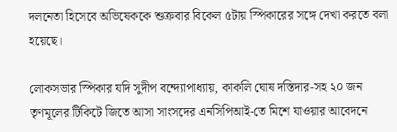দলনেতা হিসেবে অভিষেককে শুক্রবার বিকেল ৫টায় স্পিকারের সঙ্গে দেখা করতে বলা হয়েছে।

লোকসভার স্পিকার যদি সুদীপ বন্দ্যোপাধ্যায়, কাকলি ঘোষ দস্তিদার-সহ ২০ জন তৃণমূলের টিকিটে জিতে আসা সাংসদের এনসিপিআই-তে মিশে যাওয়ার আবেদনে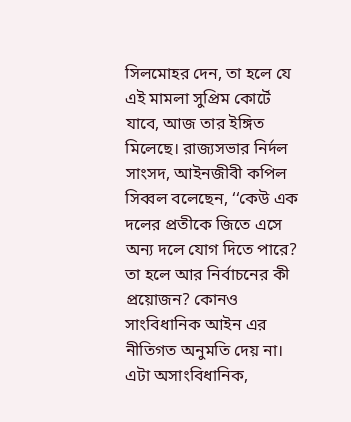সিলমোহর দেন, তা হলে যে এই মামলা সুপ্রিম কোর্টে যাবে, আজ তার ইঙ্গিত মিলেছে। রাজ্যসভার নির্দল সাংসদ, আইনজীবী কপিল সিব্বল বলেছেন, ‘‘কেউ এক দলের প্রতীকে জিতে এসে অন্য দলে যোগ দিতে পারে? তা হলে আর নির্বাচনের কী প্রয়োজন? কোনও সাংবিধানিক আইন এর নীতিগত অনুমতি দেয় না। এটা অসাংবিধানিক,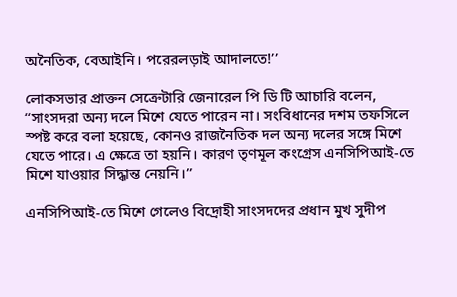অনৈতিক, বেআইনি। পরেরলড়াই আদালতে!’’

লোকসভার প্রাক্তন সেক্রেটারি জেনারেল পি ডি টি আচারি বলেন, ‘‘সাংসদরা অন্য দলে মিশে যেতে পারেন না। সংবিধানের দশম তফসিলে স্পষ্ট করে বলা হয়েছে, কোনও রাজনৈতিক দল অন্য দলের সঙ্গে মিশে যেতে পারে। এ ক্ষেত্রে তা হয়নি। কারণ তৃণমূল কংগ্রেস এনসিপিআই-তে মিশে যাওয়ার সিদ্ধান্ত নেয়নি।’’

এনসিপিআই-তে মিশে গেলেও বিদ্রোহী সাংসদদের প্রধান মুখ সুদীপ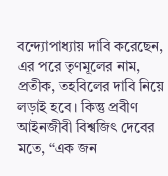বন্দ্যোপাধ্যায় দাবি করেছেন, এর পরে তৃণমূলের নাম, প্রতীক, তহবিলের দাবি নিয়ে লড়াই হবে। কিন্তু প্রবীণ আইনজীবী বিশ্বজিৎ দেবের মতে, ‘‘এক জন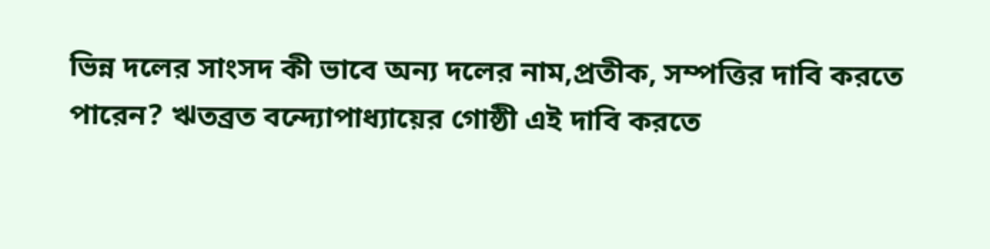ভিন্ন দলের সাংসদ কী ভাবে অন্য দলের নাম,প্রতীক, সম্পত্তির দাবি করতে পারেন? ঋতব্রত বন্দ্যোপাধ্যায়ের গোষ্ঠী এই দাবি করতে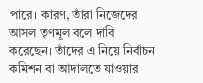পারে। কারণ, তাঁরা নিজেদের আসল তৃণমূল বলে দাবি করেছেন। তাঁদের এ নিয়ে নির্বাচন কমিশন বা আদালতে যাওয়ার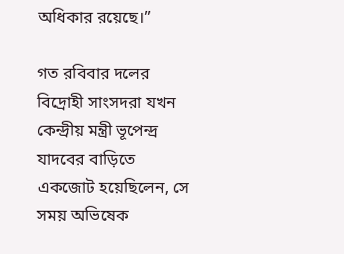অধিকার রয়েছে।’’

গত রবিবার দলের বিদ্রোহী সাংসদরা যখন কেন্দ্রীয় মন্ত্রী ভূপেন্দ্র যাদবের বাড়িতে একজোট হয়েছিলেন, সে সময় অভিষেক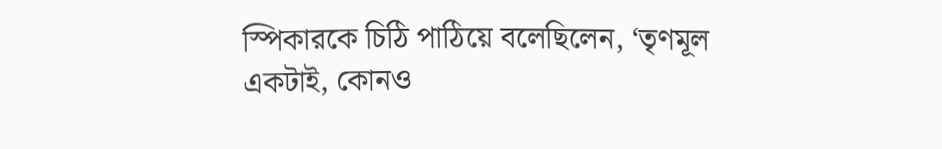স্পিকারকে চিঠি পাঠিয়ে বলেছিলেন, ‘তৃণমূল একটাই, কোনও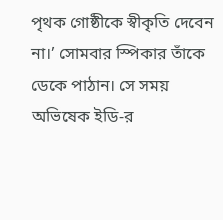পৃথক গোষ্ঠীকে স্বীকৃতি দেবেন না।’ সোমবার স্পিকার তাঁকে ডেকে পাঠান। সে সময় অভিষেক ইডি-র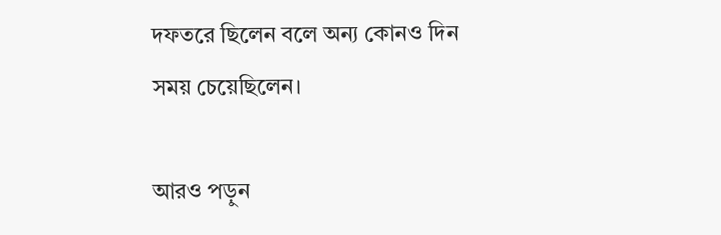দফতরে ছিলেন বলে অন্য কোনও দিন সময় চেয়েছিলেন।

আরও পড়ুন